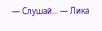— Слушай… — Лика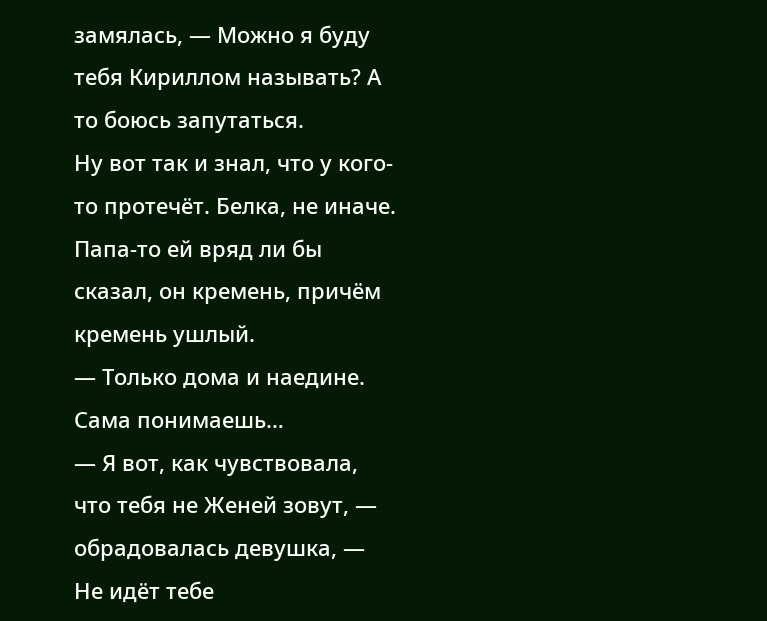замялась, — Можно я буду тебя Кириллом называть? А то боюсь запутаться.
Ну вот так и знал, что у кого-то протечёт. Белка, не иначе. Папа-то ей вряд ли бы сказал, он кремень, причём кремень ушлый.
— Только дома и наедине. Сама понимаешь…
— Я вот, как чувствовала, что тебя не Женей зовут, — обрадовалась девушка, — Не идёт тебе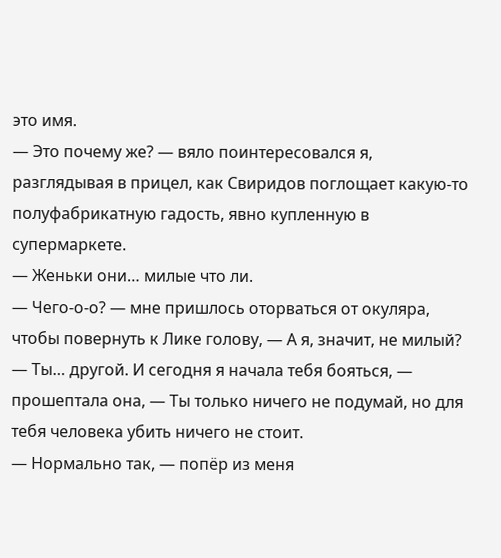это имя.
— Это почему же? — вяло поинтересовался я, разглядывая в прицел, как Свиридов поглощает какую-то полуфабрикатную гадость, явно купленную в супермаркете.
— Женьки они… милые что ли.
— Чего-о-о? — мне пришлось оторваться от окуляра, чтобы повернуть к Лике голову, — А я, значит, не милый?
— Ты… другой. И сегодня я начала тебя бояться, — прошептала она, — Ты только ничего не подумай, но для тебя человека убить ничего не стоит.
— Нормально так, — попёр из меня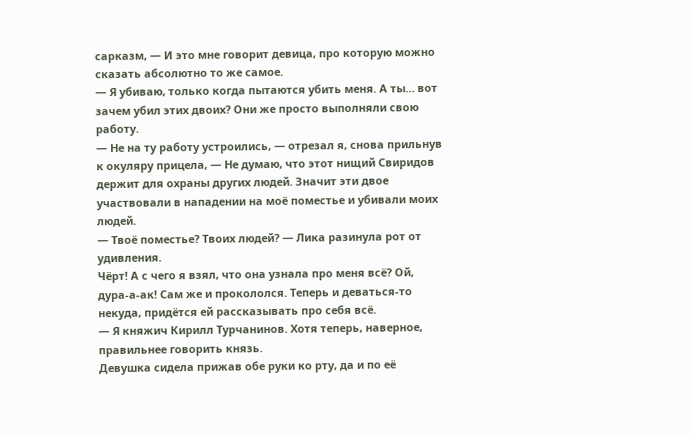сарказм, — И это мне говорит девица, про которую можно сказать абсолютно то же самое.
— Я убиваю, только когда пытаются убить меня. А ты… вот зачем убил этих двоих? Они же просто выполняли свою работу.
— Не на ту работу устроились, — отрезал я, снова прильнув к окуляру прицела, — Не думаю, что этот нищий Свиридов держит для охраны других людей. Значит эти двое участвовали в нападении на моё поместье и убивали моих людей.
— Твоё поместье? Твоих людей? — Лика разинула рот от удивления.
Чёрт! А с чего я взял, что она узнала про меня всё? Ой, дура-а-ак! Сам же и прокололся. Теперь и деваться-то некуда, придётся ей рассказывать про себя всё.
— Я княжич Кирилл Турчанинов. Хотя теперь, наверное, правильнее говорить князь.
Девушка сидела прижав обе руки ко рту, да и по её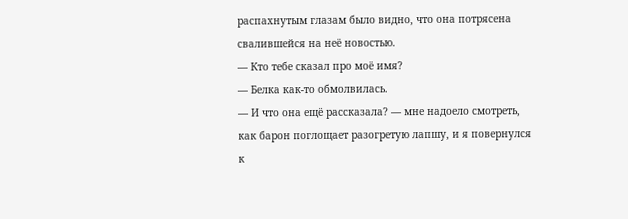распахнутым глазам было видно, что она потрясена свалившейся на неё новостью.
— Кто тебе сказал про моё имя?
— Белка как-то обмолвилась.
— И что она ещё рассказала? — мне надоело смотреть, как барон поглощает разогретую лапшу, и я повернулся к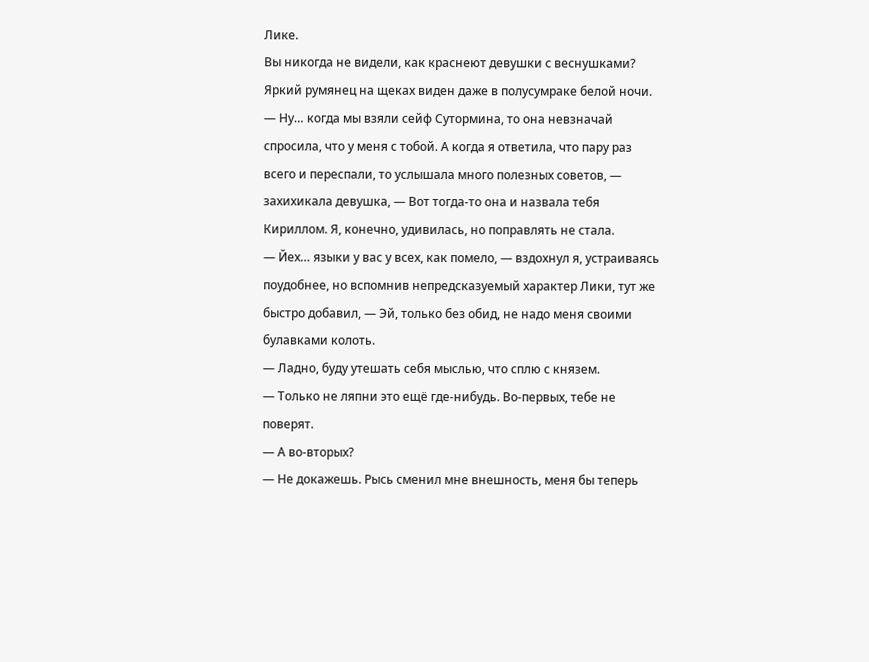Лике.
Вы никогда не видели, как краснеют девушки с веснушками? Яркий румянец на щеках виден даже в полусумраке белой ночи.
— Ну… когда мы взяли сейф Сутормина, то она невзначай спросила, что у меня с тобой. А когда я ответила, что пару раз всего и переспали, то услышала много полезных советов, — захихикала девушка, — Вот тогда-то она и назвала тебя Кириллом. Я, конечно, удивилась, но поправлять не стала.
— Йех… языки у вас у всех, как помело, — вздохнул я, устраиваясь поудобнее, но вспомнив непредсказуемый характер Лики, тут же быстро добавил, — Эй, только без обид, не надо меня своими булавками колоть.
— Ладно, буду утешать себя мыслью, что сплю с князем.
— Только не ляпни это ещё где-нибудь. Во-первых, тебе не поверят.
— А во-вторых?
— Не докажешь. Рысь сменил мне внешность, меня бы теперь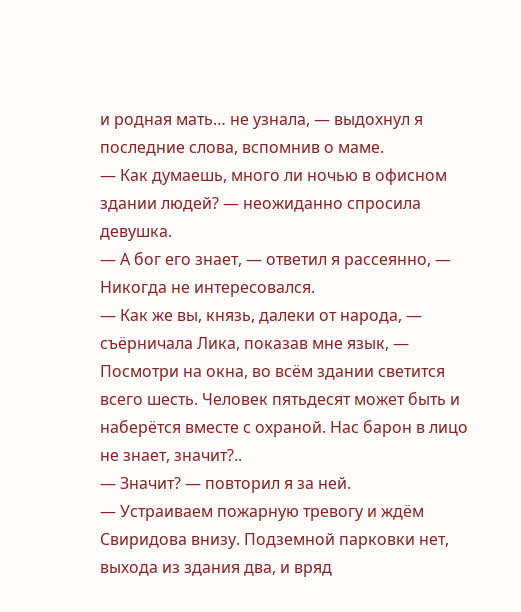и родная мать… не узнала, — выдохнул я последние слова, вспомнив о маме.
— Как думаешь, много ли ночью в офисном здании людей? — неожиданно спросила девушка.
— А бог его знает, — ответил я рассеянно, — Никогда не интересовался.
— Как же вы, князь, далеки от народа, — съёрничала Лика, показав мне язык, — Посмотри на окна, во всём здании светится всего шесть. Человек пятьдесят может быть и наберётся вместе с охраной. Нас барон в лицо не знает, значит?..
— Значит? — повторил я за ней.
— Устраиваем пожарную тревогу и ждём Свиридова внизу. Подземной парковки нет, выхода из здания два, и вряд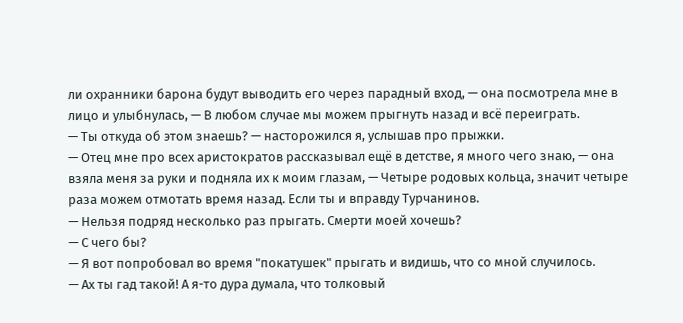ли охранники барона будут выводить его через парадный вход, — она посмотрела мне в лицо и улыбнулась, — В любом случае мы можем прыгнуть назад и всё переиграть.
— Ты откуда об этом знаешь? — насторожился я, услышав про прыжки.
— Отец мне про всех аристократов рассказывал ещё в детстве, я много чего знаю, — она взяла меня за руки и подняла их к моим глазам, — Четыре родовых кольца, значит четыре раза можем отмотать время назад. Если ты и вправду Турчанинов.
— Нельзя подряд несколько раз прыгать. Смерти моей хочешь?
— С чего бы?
— Я вот попробовал во время "покатушек" прыгать и видишь, что со мной случилось.
— Ах ты гад такой! А я-то дура думала, что толковый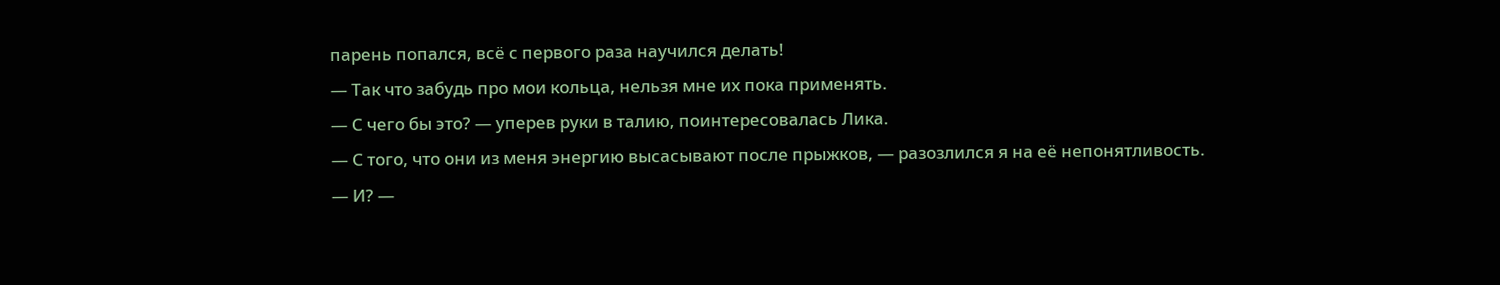парень попался, всё с первого раза научился делать!
— Так что забудь про мои кольца, нельзя мне их пока применять.
— С чего бы это? — уперев руки в талию, поинтересовалась Лика.
— С того, что они из меня энергию высасывают после прыжков, — разозлился я на её непонятливость.
— И? —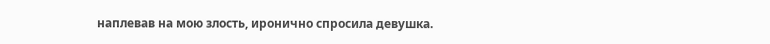наплевав на мою злость, иронично спросила девушка.